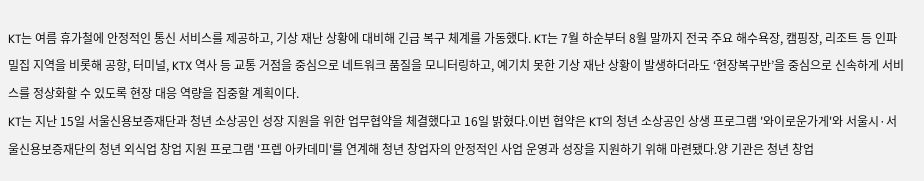KT는 여름 휴가철에 안정적인 통신 서비스를 제공하고, 기상 재난 상황에 대비해 긴급 복구 체계를 가동했다. KT는 7월 하순부터 8월 말까지 전국 주요 해수욕장, 캠핑장, 리조트 등 인파 밀집 지역을 비롯해 공항, 터미널, KTX 역사 등 교통 거점을 중심으로 네트워크 품질을 모니터링하고, 예기치 못한 기상 재난 상황이 발생하더라도 ‘현장복구반’을 중심으로 신속하게 서비스를 정상화할 수 있도록 현장 대응 역량을 집중할 계획이다.
KT는 지난 15일 서울신용보증재단과 청년 소상공인 성장 지원을 위한 업무협약을 체결했다고 16일 밝혔다.이번 협약은 KT의 청년 소상공인 상생 프로그램 '와이로운가게'와 서울시·서울신용보증재단의 청년 외식업 창업 지원 프로그램 '프렙 아카데미'를 연계해 청년 창업자의 안정적인 사업 운영과 성장을 지원하기 위해 마련됐다.양 기관은 청년 창업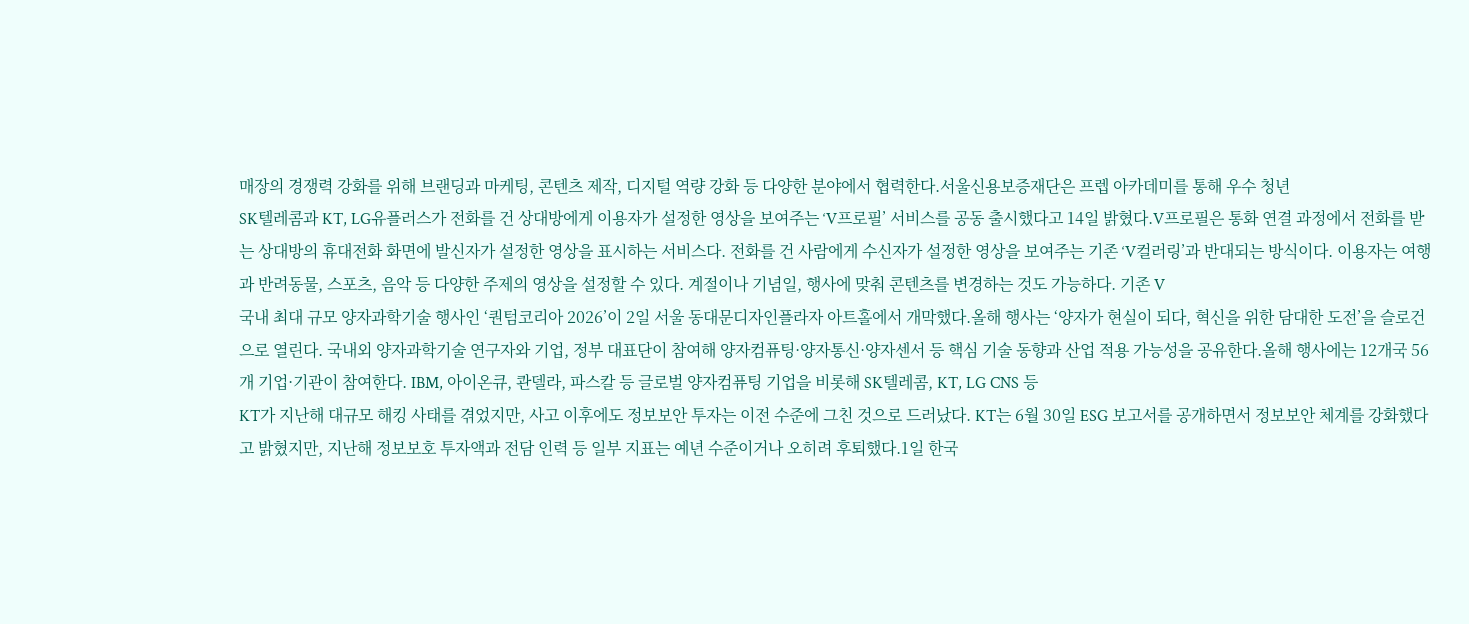매장의 경쟁력 강화를 위해 브랜딩과 마케팅, 콘텐츠 제작, 디지털 역량 강화 등 다양한 분야에서 협력한다.서울신용보증재단은 프렙 아카데미를 통해 우수 청년
SK텔레콤과 KT, LG유플러스가 전화를 건 상대방에게 이용자가 설정한 영상을 보여주는 ‘V프로필’ 서비스를 공동 출시했다고 14일 밝혔다.V프로필은 통화 연결 과정에서 전화를 받는 상대방의 휴대전화 화면에 발신자가 설정한 영상을 표시하는 서비스다. 전화를 건 사람에게 수신자가 설정한 영상을 보여주는 기존 ‘V컬러링’과 반대되는 방식이다. 이용자는 여행과 반려동물, 스포츠, 음악 등 다양한 주제의 영상을 설정할 수 있다. 계절이나 기념일, 행사에 맞춰 콘텐츠를 변경하는 것도 가능하다. 기존 V
국내 최대 규모 양자과학기술 행사인 ‘퀀텀코리아 2026’이 2일 서울 동대문디자인플라자 아트홀에서 개막했다.올해 행사는 ‘양자가 현실이 되다, 혁신을 위한 담대한 도전’을 슬로건으로 열린다. 국내외 양자과학기술 연구자와 기업, 정부 대표단이 참여해 양자컴퓨팅·양자통신·양자센서 등 핵심 기술 동향과 산업 적용 가능성을 공유한다.올해 행사에는 12개국 56개 기업·기관이 참여한다. IBM, 아이온큐, 콴델라, 파스칼 등 글로벌 양자컴퓨팅 기업을 비롯해 SK텔레콤, KT, LG CNS 등
KT가 지난해 대규모 해킹 사태를 겪었지만, 사고 이후에도 정보보안 투자는 이전 수준에 그친 것으로 드러났다. KT는 6월 30일 ESG 보고서를 공개하면서 정보보안 체계를 강화했다고 밝혔지만, 지난해 정보보호 투자액과 전담 인력 등 일부 지표는 예년 수준이거나 오히려 후퇴했다.1일 한국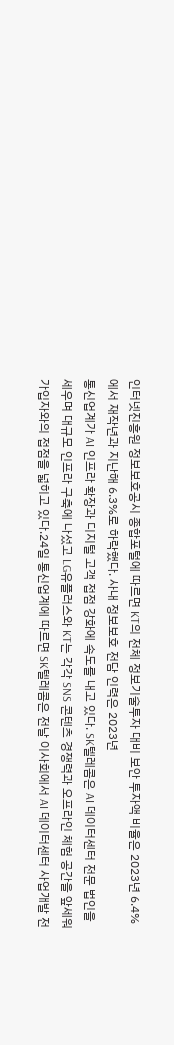인터넷진흥원 정보보호공시 종합포털에 따르면 KT의 전체 정보기술투자 대비 보안 투자액 비율은 2023년 6.4%에서 재작년과 지난해 6.3%로 하락했다. 사내 정보보호 전담 인력은 2023년
통신업계가 AI 인프라 확장과 디지털 고객 접점 강화에 속도를 내고 있다. SK텔레콤은 AI 데이터센터 전문 법인을 세우며 대규모 인프라 구축에 나섰고 LG유플러스와 KT는 각각 SNS 콘텐츠 경쟁력과 오프라인 체험 공간을 앞세워 가입자와의 접점을 넓히고 있다.24일 통신업계에 따르면 SK텔레콤은 전날 이사회에서 AI 데이터센터 사업개발 전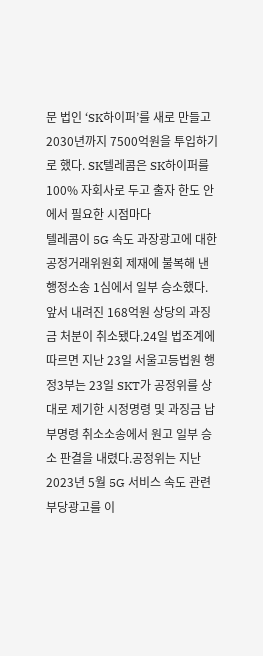문 법인 ‘SK하이퍼’를 새로 만들고 2030년까지 7500억원을 투입하기로 했다. SK텔레콤은 SK하이퍼를 100% 자회사로 두고 출자 한도 안에서 필요한 시점마다
텔레콤이 5G 속도 과장광고에 대한 공정거래위원회 제재에 불복해 낸 행정소송 1심에서 일부 승소했다. 앞서 내려진 168억원 상당의 과징금 처분이 취소됐다.24일 법조계에 따르면 지난 23일 서울고등법원 행정3부는 23일 SKT가 공정위를 상대로 제기한 시정명령 및 과징금 납부명령 취소소송에서 원고 일부 승소 판결을 내렸다.공정위는 지난 2023년 5월 5G 서비스 속도 관련 부당광고를 이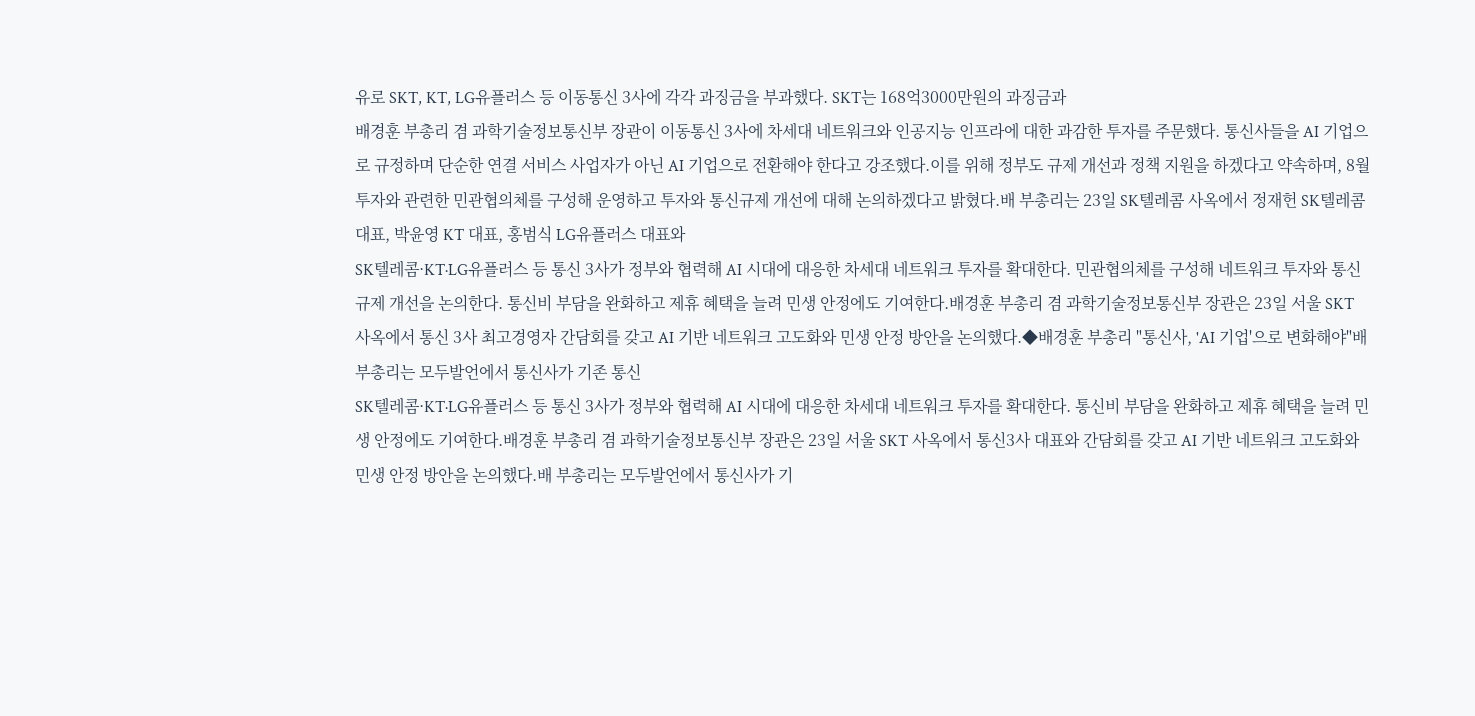유로 SKT, KT, LG유플러스 등 이동통신 3사에 각각 과징금을 부과했다. SKT는 168억3000만원의 과징금과
배경훈 부총리 겸 과학기술정보통신부 장관이 이동통신 3사에 차세대 네트워크와 인공지능 인프라에 대한 과감한 투자를 주문했다. 통신사들을 AI 기업으로 규정하며 단순한 연결 서비스 사업자가 아닌 AI 기업으로 전환해야 한다고 강조했다.이를 위해 정부도 규제 개선과 정책 지원을 하겠다고 약속하며, 8월 투자와 관련한 민관협의체를 구성해 운영하고 투자와 통신규제 개선에 대해 논의하겠다고 밝혔다.배 부총리는 23일 SK텔레콤 사옥에서 정재헌 SK텔레콤 대표, 박윤영 KT 대표, 홍범식 LG유플러스 대표와
SK텔레콤·KT·LG유플러스 등 통신 3사가 정부와 협력해 AI 시대에 대응한 차세대 네트워크 투자를 확대한다. 민관협의체를 구성해 네트워크 투자와 통신규제 개선을 논의한다. 통신비 부담을 완화하고 제휴 혜택을 늘려 민생 안정에도 기여한다.배경훈 부총리 겸 과학기술정보통신부 장관은 23일 서울 SKT 사옥에서 통신 3사 최고경영자 간담회를 갖고 AI 기반 네트워크 고도화와 민생 안정 방안을 논의했다.◆배경훈 부총리 "통신사, 'AI 기업'으로 변화해야"배 부총리는 모두발언에서 통신사가 기존 통신
SK텔레콤·KT·LG유플러스 등 통신 3사가 정부와 협력해 AI 시대에 대응한 차세대 네트워크 투자를 확대한다. 통신비 부담을 완화하고 제휴 혜택을 늘려 민생 안정에도 기여한다.배경훈 부총리 겸 과학기술정보통신부 장관은 23일 서울 SKT 사옥에서 통신3사 대표와 간담회를 갖고 AI 기반 네트워크 고도화와 민생 안정 방안을 논의했다.배 부총리는 모두발언에서 통신사가 기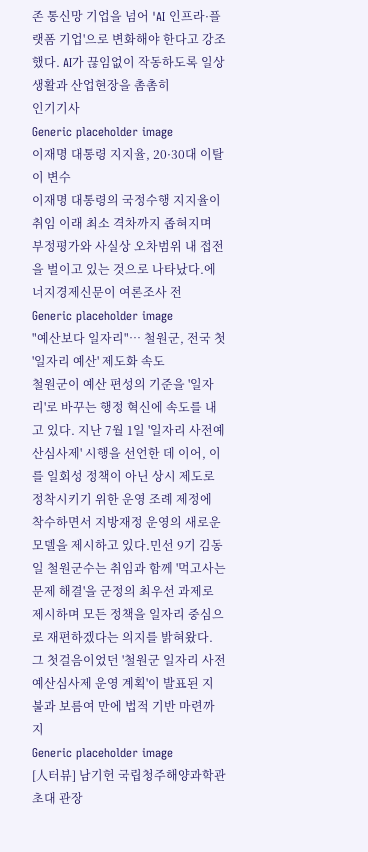존 통신망 기업을 넘어 'AI 인프라·플랫폼 기업'으로 변화해야 한다고 강조했다. AI가 끊임없이 작동하도록 일상생활과 산업현장을 촘촘히
인기기사
Generic placeholder image
이재명 대통령 지지율, 20·30대 이탈이 변수
이재명 대통령의 국정수행 지지율이 취임 이래 최소 격차까지 좁혀지며 부정평가와 사실상 오차범위 내 접전을 벌이고 있는 것으로 나타났다.에너지경제신문이 여론조사 전
Generic placeholder image
"예산보다 일자리"… 철원군, 전국 첫 '일자리 예산' 제도화 속도
철원군이 예산 편성의 기준을 '일자리'로 바꾸는 행정 혁신에 속도를 내고 있다. 지난 7월 1일 '일자리 사전예산심사제' 시행을 선언한 데 이어, 이를 일회성 정책이 아닌 상시 제도로 정착시키기 위한 운영 조례 제정에 착수하면서 지방재정 운영의 새로운 모델을 제시하고 있다.민선 9기 김동일 철원군수는 취임과 함께 '먹고사는 문제 해결'을 군정의 최우선 과제로 제시하며 모든 정책을 일자리 중심으로 재편하겠다는 의지를 밝혀왔다. 그 첫걸음이었던 '철원군 일자리 사전예산심사제 운영 계획'이 발표된 지 불과 보름여 만에 법적 기반 마련까지
Generic placeholder image
[人터뷰] 남기헌 국립청주해양과학관 초대 관장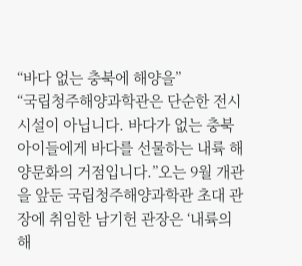“바다 없는 충북에 해양을”
“국립청주해양과학관은 단순한 전시시설이 아닙니다. 바다가 없는 충북 아이들에게 바다를 선물하는 내륙 해양문화의 거점입니다.”오는 9월 개관을 앞둔 국립청주해양과학관 초대 관장에 취임한 남기헌 관장은 ‘내륙의 해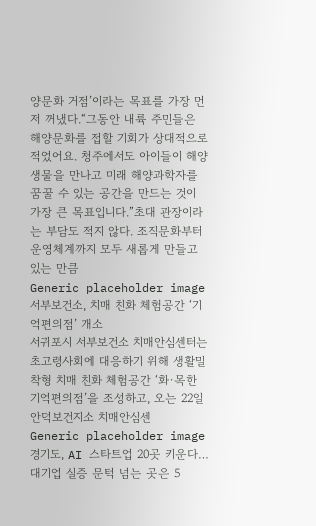양문화 거점’이라는 목표를 가장 먼저 꺼냈다.“그동안 내륙 주민들은 해양문화를 접할 기회가 상대적으로 적었어요. 청주에서도 아이들이 해양생물을 만나고 미래 해양과학자를 꿈꿀 수 있는 공간을 만드는 것이 가장 큰 목표입니다.”초대 관장이라는 부담도 적지 않다. 조직문화부터 운영체계까지 모두 새롭게 만들고 있는 만큼
Generic placeholder image
서부보건소, 치매 친화 체험공간 ‘기억편의점’ 개소
서귀포시 서부보건소 치매안심센터는 초고령사회에 대응하기 위해 생활밀착형 치매 친화 체험공간 ‘화·목한 기억편의점’을 조성하고, 오는 22일 안덕보건지소 치매안심센
Generic placeholder image
경기도, AI 스타트업 20곳 키운다… 대기업 실증 문턱 넘는 곳은 5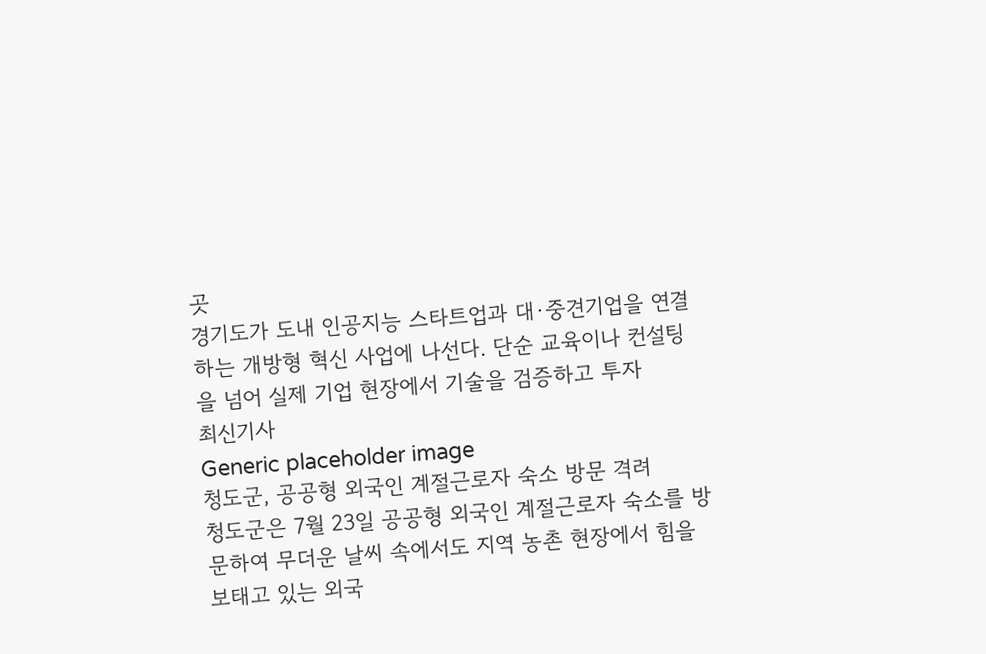곳
경기도가 도내 인공지능 스타트업과 대·중견기업을 연결하는 개방형 혁신 사업에 나선다. 단순 교육이나 컨설팅을 넘어 실제 기업 현장에서 기술을 검증하고 투자
최신기사
Generic placeholder image
청도군, 공공형 외국인 계절근로자 숙소 방문 격려
청도군은 7월 23일 공공형 외국인 계절근로자 숙소를 방문하여 무더운 날씨 속에서도 지역 농촌 현장에서 힘을 보태고 있는 외국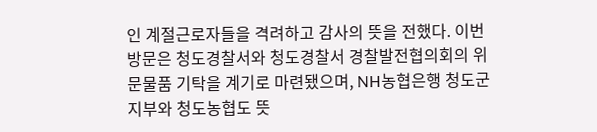인 계절근로자들을 격려하고 감사의 뜻을 전했다. 이번 방문은 청도경찰서와 청도경찰서 경찰발전협의회의 위문물품 기탁을 계기로 마련됐으며, NH농협은행 청도군지부와 청도농협도 뜻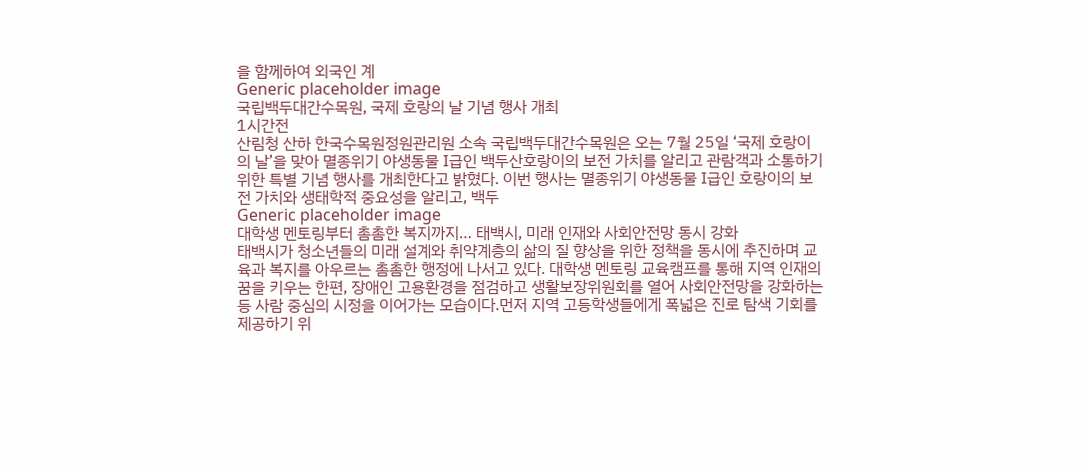을 함께하여 외국인 계
Generic placeholder image
국립백두대간수목원, 국제 호랑의 날 기념 행사 개최
1시간전
산림청 산하 한국수목원정원관리원 소속 국립백두대간수목원은 오는 7월 25일 ‘국제 호랑이의 날’을 맞아 멸종위기 야생동물 Ⅰ급인 백두산호랑이의 보전 가치를 알리고 관람객과 소통하기 위한 특별 기념 행사를 개최한다고 밝혔다. 이번 행사는 멸종위기 야생동물 Ⅰ급인 호랑이의 보전 가치와 생태학적 중요성을 알리고, 백두
Generic placeholder image
대학생 멘토링부터 촘촘한 복지까지… 태백시, 미래 인재와 사회안전망 동시 강화
태백시가 청소년들의 미래 설계와 취약계층의 삶의 질 향상을 위한 정책을 동시에 추진하며 교육과 복지를 아우르는 촘촘한 행정에 나서고 있다. 대학생 멘토링 교육캠프를 통해 지역 인재의 꿈을 키우는 한편, 장애인 고용환경을 점검하고 생활보장위원회를 열어 사회안전망을 강화하는 등 사람 중심의 시정을 이어가는 모습이다.먼저 지역 고등학생들에게 폭넓은 진로 탐색 기회를 제공하기 위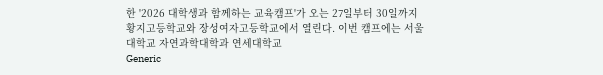한 '2026 대학생과 함께하는 교육캠프'가 오는 27일부터 30일까지 황지고등학교와 장성여자고등학교에서 열린다. 이번 캠프에는 서울대학교 자연과학대학과 연세대학교
Generic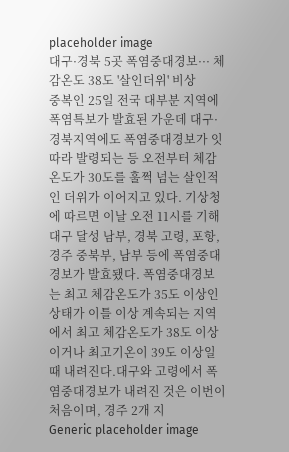placeholder image
대구·경북 5곳 폭염중대경보··· 체감온도 38도 '살인더위' 비상
중복인 25일 전국 대부분 지역에 폭염특보가 발효된 가운데 대구·경북지역에도 폭염중대경보가 잇따라 발령되는 등 오전부터 체감온도가 30도를 훌쩍 넘는 살인적인 더위가 이어지고 있다. 기상청에 따르면 이날 오전 11시를 기해 대구 달성 남부, 경북 고령, 포항, 경주 중북부, 남부 등에 폭염중대경보가 발효됐다. 폭염중대경보는 최고 체감온도가 35도 이상인 상태가 이틀 이상 계속되는 지역에서 최고 체감온도가 38도 이상이거나 최고기온이 39도 이상일 때 내려진다.대구와 고령에서 폭염중대경보가 내려진 것은 이번이 처음이며, 경주 2개 지
Generic placeholder image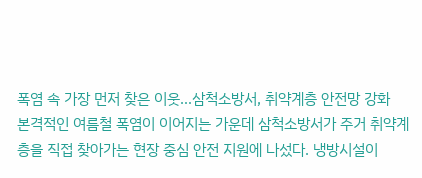폭염 속 가장 먼저 찾은 이웃…삼척소방서, 취약계층 안전망 강화
본격적인 여름철 폭염이 이어지는 가운데 삼척소방서가 주거 취약계층을 직접 찾아가는 현장 중심 안전 지원에 나섰다. 냉방시설이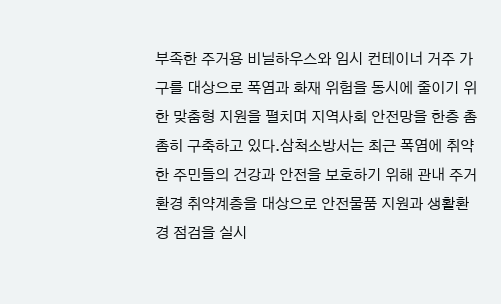부족한 주거용 비닐하우스와 임시 컨테이너 거주 가구를 대상으로 폭염과 화재 위험을 동시에 줄이기 위한 맞춤형 지원을 펼치며 지역사회 안전망을 한층 촘촘히 구축하고 있다.삼척소방서는 최근 폭염에 취약한 주민들의 건강과 안전을 보호하기 위해 관내 주거환경 취약계층을 대상으로 안전물품 지원과 생활환경 점검을 실시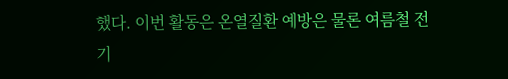했다. 이번 활동은 온열질환 예방은 물론 여름철 전기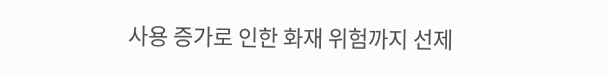사용 증가로 인한 화재 위험까지 선제